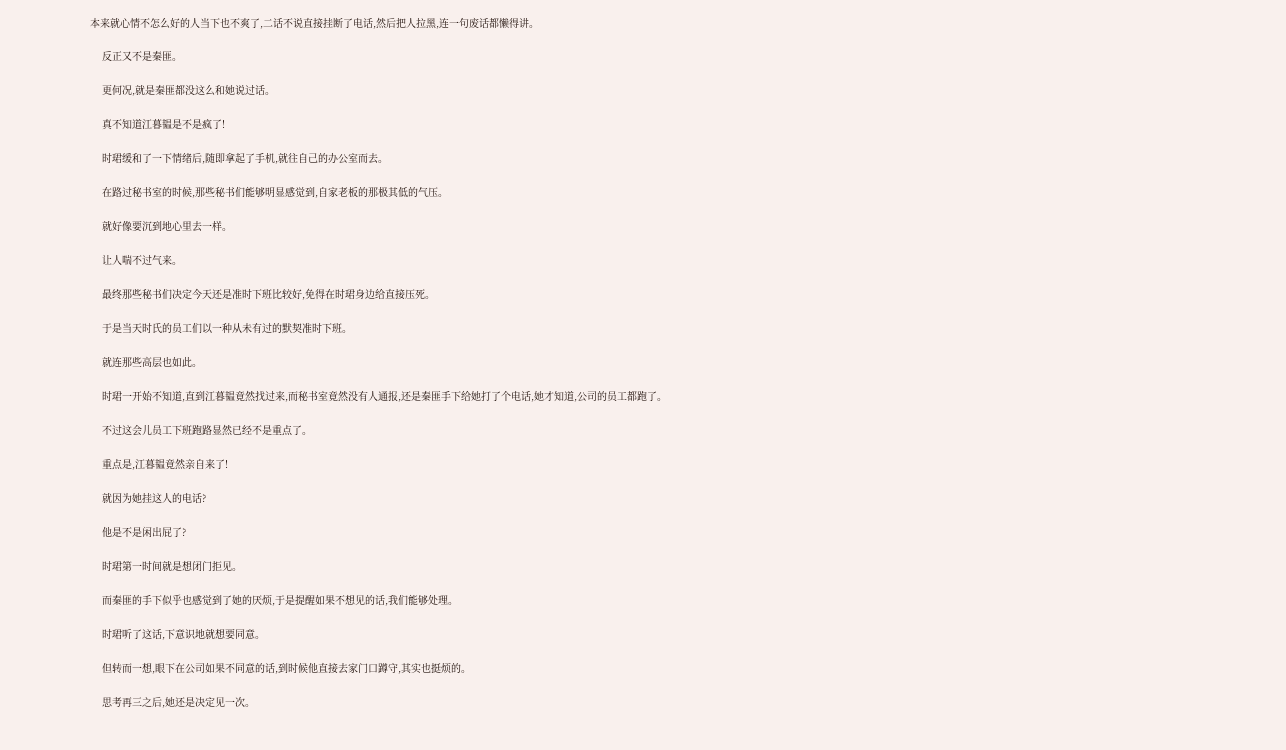本来就心情不怎么好的人当下也不爽了,二话不说直接挂断了电话,然后把人拉黑,连一句废话都懒得讲。

    反正又不是秦匪。

    更何况,就是秦匪都没这么和她说过话。

    真不知道江暮韫是不是疯了!

    时珺缓和了一下情绪后,随即拿起了手机,就往自己的办公室而去。

    在路过秘书室的时候,那些秘书们能够明显感觉到,自家老板的那极其低的气压。

    就好像要沉到地心里去一样。

    让人喘不过气来。

    最终那些秘书们决定今天还是准时下班比较好,免得在时珺身边给直接压死。

    于是当天时氏的员工们以一种从未有过的默契准时下班。

    就连那些高层也如此。

    时珺一开始不知道,直到江暮韫竟然找过来,而秘书室竟然没有人通报,还是秦匪手下给她打了个电话,她才知道,公司的员工都跑了。

    不过这会儿员工下班跑路显然已经不是重点了。

    重点是,江暮韫竟然亲自来了!

    就因为她挂这人的电话?

    他是不是闲出屁了?

    时珺第一时间就是想闭门拒见。

    而秦匪的手下似乎也感觉到了她的厌烦,于是提醒如果不想见的话,我们能够处理。

    时珺听了这话,下意识地就想要同意。

    但转而一想,眼下在公司如果不同意的话,到时候他直接去家门口蹲守,其实也挺烦的。

    思考再三之后,她还是决定见一次。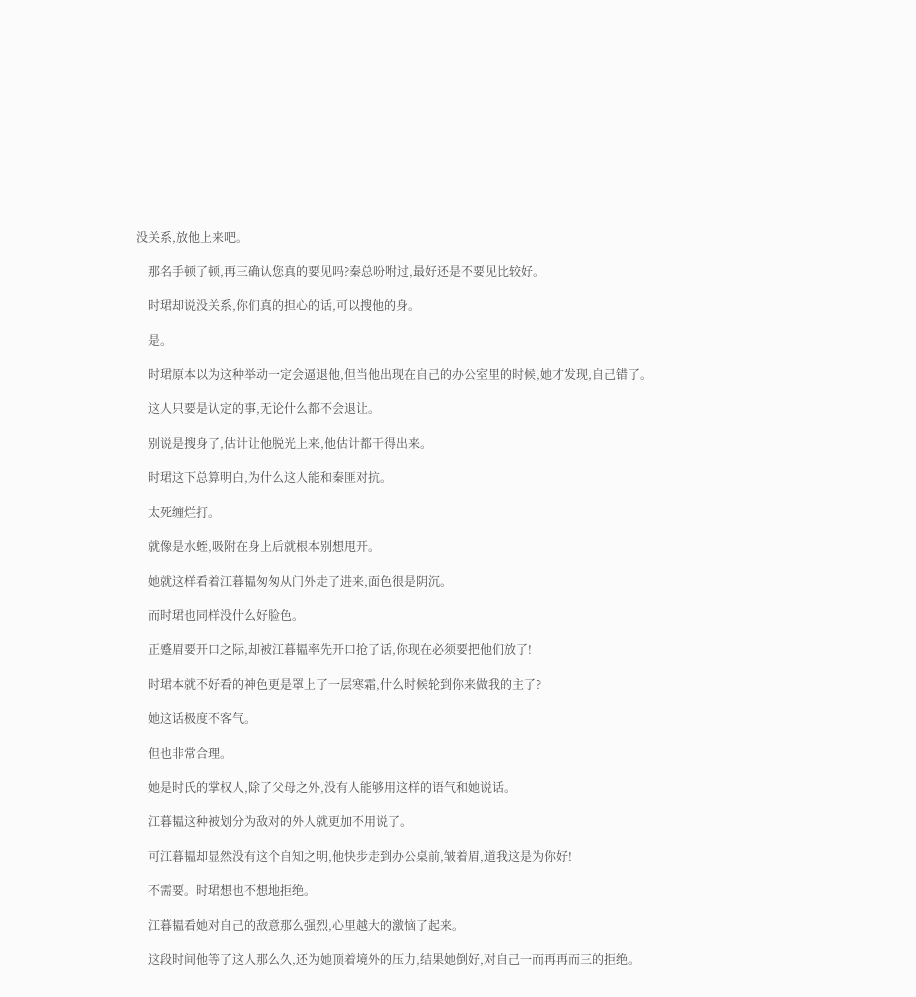没关系,放他上来吧。

    那名手顿了顿,再三确认您真的要见吗?秦总吩咐过,最好还是不要见比较好。

    时珺却说没关系,你们真的担心的话,可以搜他的身。

    是。

    时珺原本以为这种举动一定会逼退他,但当他出现在自己的办公室里的时候,她才发现,自己错了。

    这人只要是认定的事,无论什么都不会退让。

    别说是搜身了,估计让他脱光上来,他估计都干得出来。

    时珺这下总算明白,为什么这人能和秦匪对抗。

    太死缠烂打。

    就像是水蛭,吸附在身上后就根本别想甩开。

    她就这样看着江暮韫匆匆从门外走了进来,面色很是阴沉。

    而时珺也同样没什么好脸色。

    正蹙眉要开口之际,却被江暮韫率先开口抢了话,你现在必须要把他们放了!

    时珺本就不好看的神色更是罩上了一层寒霜,什么时候轮到你来做我的主了?

    她这话极度不客气。

    但也非常合理。

    她是时氏的掌权人,除了父母之外,没有人能够用这样的语气和她说话。

    江暮韫这种被划分为敌对的外人就更加不用说了。

    可江暮韫却显然没有这个自知之明,他快步走到办公桌前,皱着眉,道我这是为你好!

    不需要。时珺想也不想地拒绝。

    江暮韫看她对自己的敌意那么强烈,心里越大的激恼了起来。

    这段时间他等了这人那么久,还为她顶着境外的压力,结果她倒好,对自己一而再再而三的拒绝。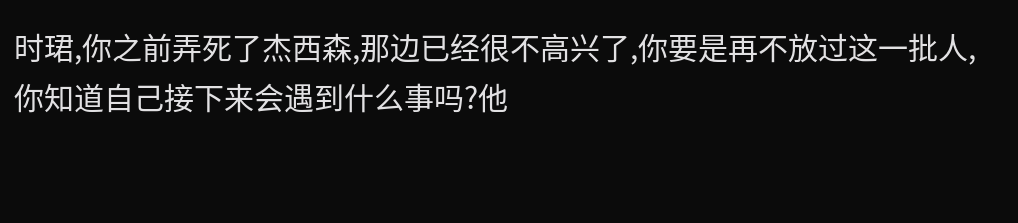时珺,你之前弄死了杰西森,那边已经很不高兴了,你要是再不放过这一批人,你知道自己接下来会遇到什么事吗?他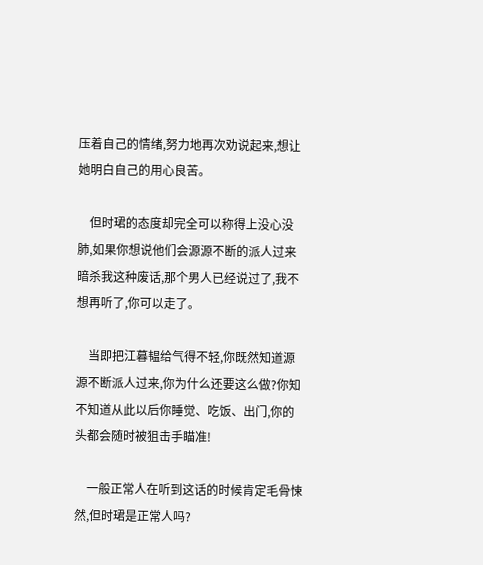压着自己的情绪,努力地再次劝说起来,想让她明白自己的用心良苦。

    但时珺的态度却完全可以称得上没心没肺,如果你想说他们会源源不断的派人过来暗杀我这种废话,那个男人已经说过了,我不想再听了,你可以走了。

    当即把江暮韫给气得不轻,你既然知道源源不断派人过来,你为什么还要这么做?你知不知道从此以后你睡觉、吃饭、出门,你的头都会随时被狙击手瞄准!

    一般正常人在听到这话的时候肯定毛骨悚然,但时珺是正常人吗?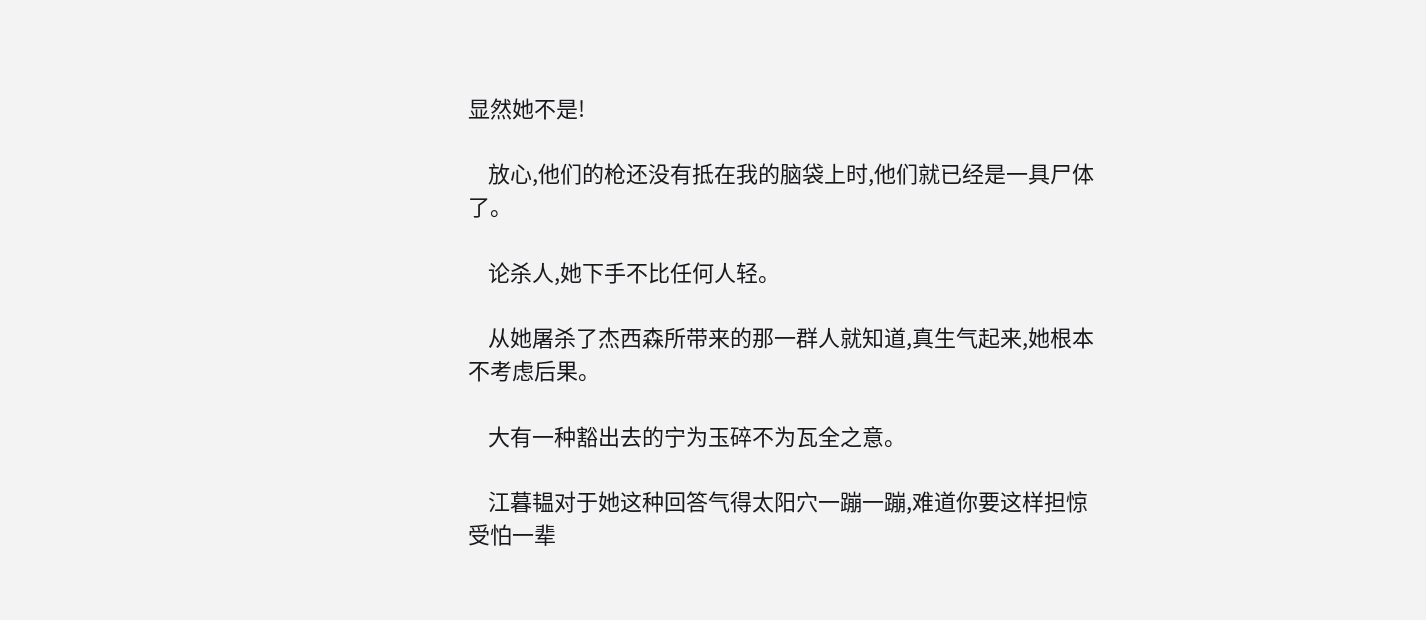显然她不是!

    放心,他们的枪还没有抵在我的脑袋上时,他们就已经是一具尸体了。

    论杀人,她下手不比任何人轻。

    从她屠杀了杰西森所带来的那一群人就知道,真生气起来,她根本不考虑后果。

    大有一种豁出去的宁为玉碎不为瓦全之意。

    江暮韫对于她这种回答气得太阳穴一蹦一蹦,难道你要这样担惊受怕一辈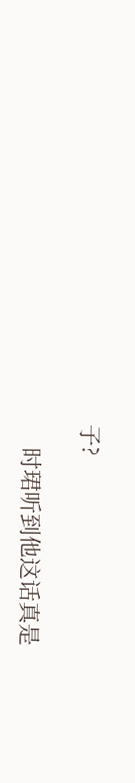子?

    时珺听到他这话真是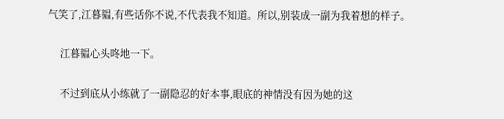气笑了,江暮韫,有些话你不说,不代表我不知道。所以,别装成一副为我着想的样子。

    江暮韫心头咚地一下。

    不过到底从小练就了一副隐忍的好本事,眼底的神情没有因为她的这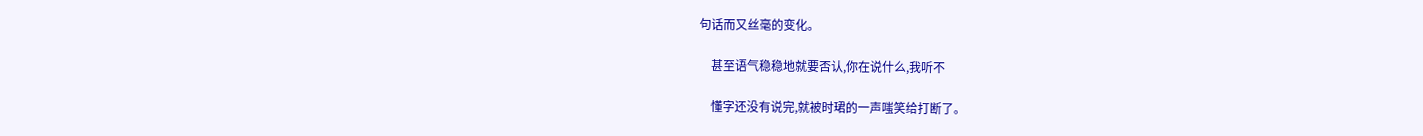句话而又丝毫的变化。

    甚至语气稳稳地就要否认,你在说什么,我听不

    懂字还没有说完,就被时珺的一声嗤笑给打断了。